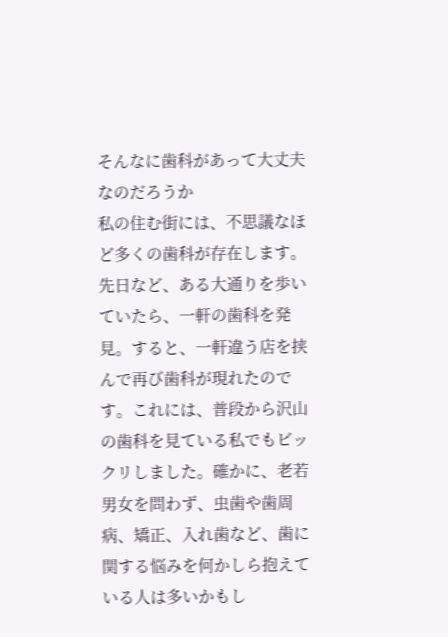そんなに歯科があって大丈夫なのだろうか
私の住む街には、不思議なほど多くの歯科が存在します。先日など、ある大通りを歩いていたら、一軒の歯科を発見。すると、一軒違う店を挟んで再び歯科が現れたのです。これには、普段から沢山の歯科を見ている私でもビックリしました。確かに、老若男女を問わず、虫歯や歯周病、矯正、入れ歯など、歯に関する悩みを何かしら抱えている人は多いかもし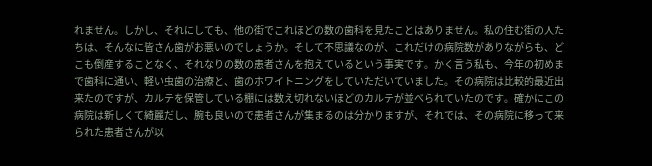れません。しかし、それにしても、他の街でこれほどの数の歯科を見たことはありません。私の住む街の人たちは、そんなに皆さん歯がお悪いのでしょうか。そして不思議なのが、これだけの病院数がありながらも、どこも倒産することなく、それなりの数の患者さんを抱えているという事実です。かく言う私も、今年の初めまで歯科に通い、軽い虫歯の治療と、歯のホワイトニングをしていただいていました。その病院は比較的最近出来たのですが、カルテを保管している棚には数え切れないほどのカルテが並べられていたのです。確かにこの病院は新しくて綺麗だし、腕も良いので患者さんが集まるのは分かりますが、それでは、その病院に移って来られた患者さんが以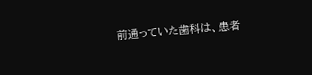前通っていた歯科は、患者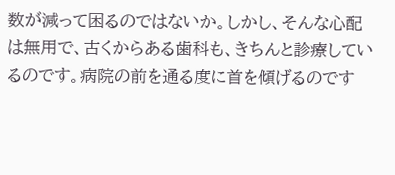数が減って困るのではないか。しかし、そんな心配は無用で、古くからある歯科も、きちんと診療しているのです。病院の前を通る度に首を傾げるのです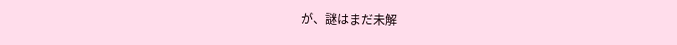が、謎はまだ未解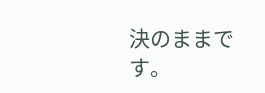決のままです。